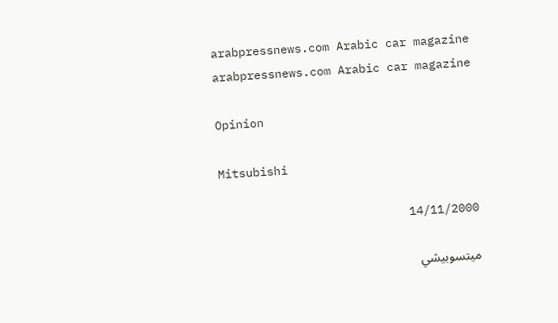arabpressnews.com Arabic car magazine
arabpressnews.com Arabic car magazine

Opinion

Mitsubishi

14/11/2000

ميتسوبيشي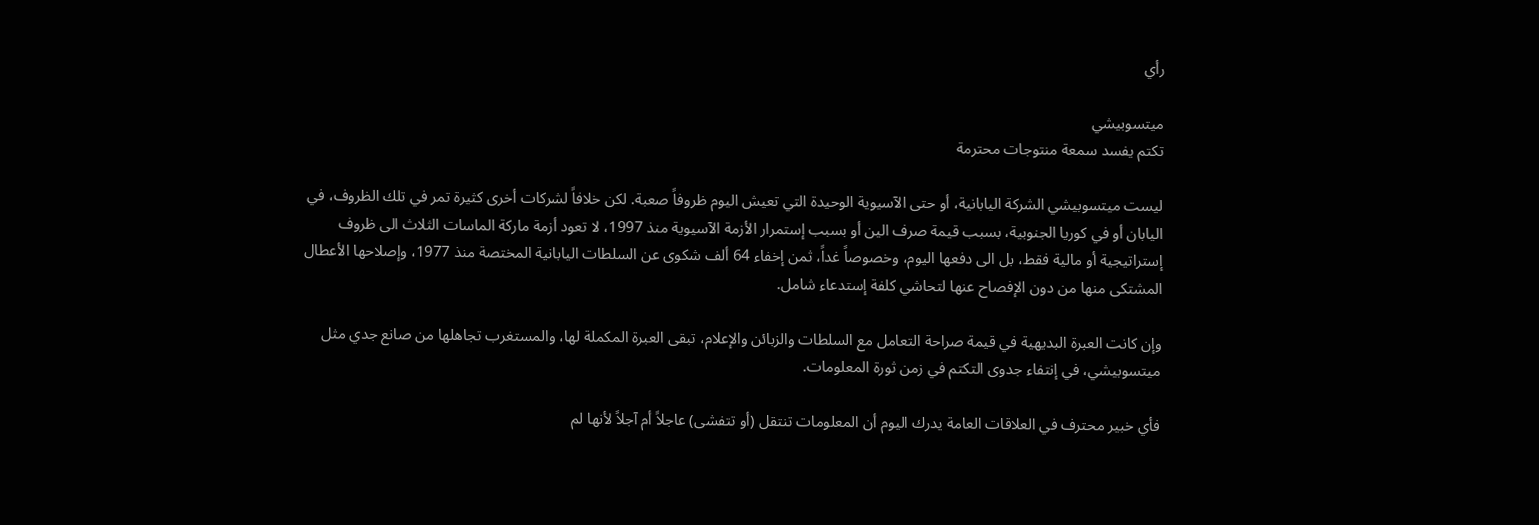رأي

ميتسوبيشي
تكتم يفسد سمعة منتوجات محترمة

ليست ميتسوبيشي الشركة اليابانية، أو حتى الآسيوية الوحيدة التي تعيش اليوم ظروفاً صعبة. لكن خلافاً لشركات أخرى كثيرة تمر في تلك الظروف، في اليابان أو في كوريا الجنوبية، بسبب قيمة صرف الين أو بسبب إستمرار الأزمة الآسيوية منذ 1997، لا تعود أزمة ماركة الماسات الثلاث الى ظروف إستراتيجية أو مالية فقط، بل الى دفعها اليوم، وخصوصاً غداً، ثمن إخفاء 64 ألف شكوى عن السلطات اليابانية المختصة منذ 1977، وإصلاحها الأعطال المشتكى منها من دون الإفصاح عنها لتحاشي كلفة إستدعاء شامل.

وإن كانت العبرة البديهية في قيمة صراحة التعامل مع السلطات والزبائن والإعلام، تبقى العبرة المكملة لها، والمستغرب تجاهلها من صانع جدي مثل ميتسوبيشي، في إنتفاء جدوى التكتم في زمن ثورة المعلومات.

فأي خبير محترف في العلاقات العامة يدرك اليوم أن المعلومات تنتقل (أو تتفشى) عاجلاً أم آجلاً لأنها لم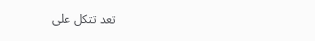تعد تتكل على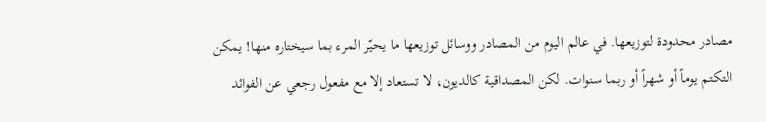مصادر محدودة لتوزيعها. في عالم اليوم من المصادر ووسائل توزيعها ما يحيّر المرء بما سيختاره منها! يمكن التكتم يوماً أو شهراً أو ربما سنوات. لكن المصداقية كالديون، لا تستعاد إلا مع مفعول رجعي عن الفوائد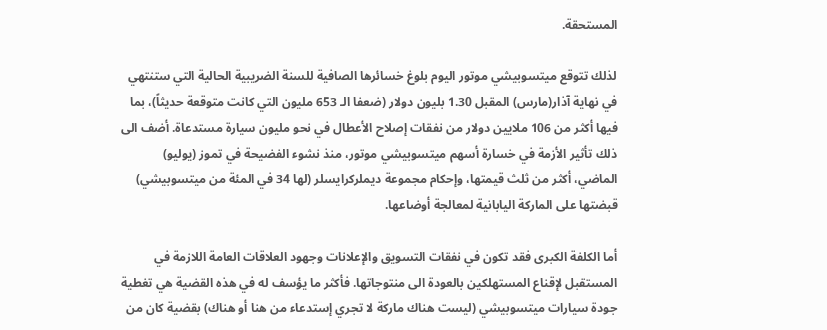المستحقة.

لذلك تتوقع ميتسوبيشي موتور اليوم بلوغ خسائرها الصافية للسنة الضريبية الحالية التي ستنتهي في نهاية آذار(مارس) المقبل 1.30 بليون دولار (ضعفا الـ 653 مليون التي كانت متوقعة حديثاً)، بما فيها أكثر من 106 ملايين دولار من نفقات إصلاح الأعطال في نحو مليون سيارة مستدعاة. أضف الى ذلك تأثير الأزمة في خسارة أسهم ميتسوبيشي موتور، منذ نشوء الفضيحة في تموز (يوليو) الماضي، أكثر من ثلث قيمتها، وإحكام مجموعة ديملركرايسلر (لها 34 في المئة من ميتسوبيشي) قبضتها على الماركة اليابانية لمعالجة أوضاعها.

أما الكلفة الكبرى فقد تكون في نفقات التسويق والإعلانات وجهود العلاقات العامة اللازمة في المستقبل لإقناع المستهلكين بالعودة الى منتوجاتها. فأكثر ما يؤسف له في هذه القضية هي تغطية جودة سيارات ميتسوبيشي (ليست هناك ماركة لا تجري إستدعاء من هنا أو هناك) بقضية كان من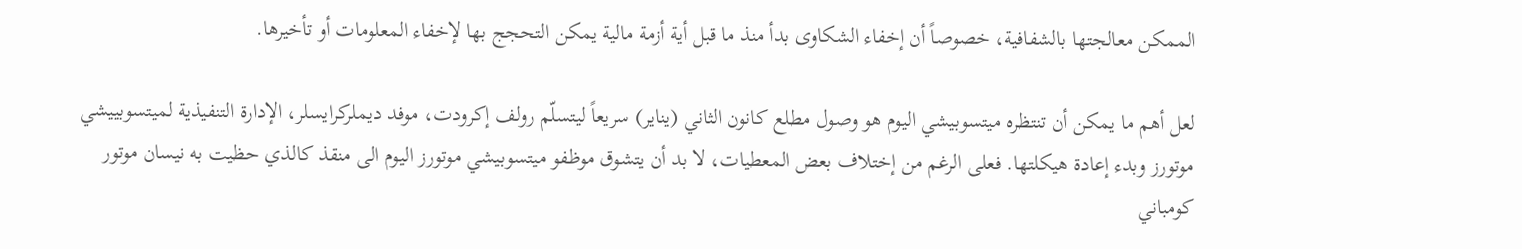الممكن معالجتها بالشفافية، خصوصاً أن إخفاء الشكاوى بدأ منذ ما قبل أية أزمة مالية يمكن التحجج بها لإخفاء المعلومات أو تأخيرها.

لعل أهم ما يمكن أن تنتظره ميتسوبيشي اليوم هو وصول مطلع كانون الثاني (يناير) سريعاً ليتسلّم رولف إكرودت، موفد ديملركرايسلر، الإدارة التنفيذية لميتسوبييشي موتورز وبدء إعادة هيكلتها. فعلى الرغم من إختلاف بعض المعطيات، لا بد أن يتشوق موظفو ميتسوبيشي موتورز اليوم الى منقذ كالذي حظيت به نيسان موتور كومباني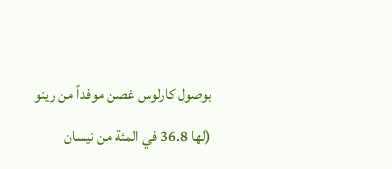بوصول كارلوس غصن موفداً من رينو (لها 36.8 في المئة من نيسان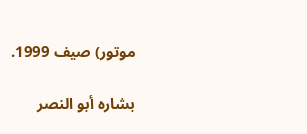موتور) صيف 1999.

بشاره أبو النصر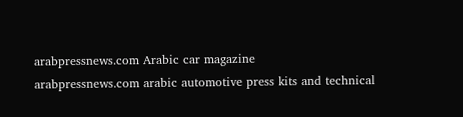arabpressnews.com Arabic car magazine
arabpressnews.com arabic automotive press kits and technical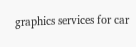graphics services for car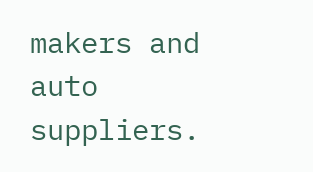makers and auto suppliers.